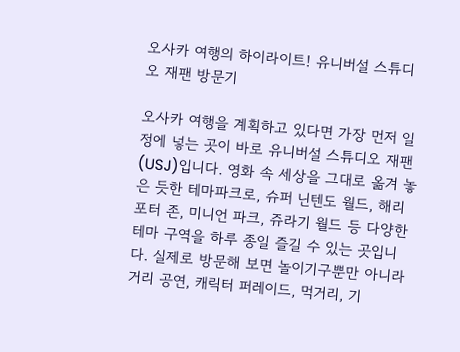오사카 여행의 하이라이트! 유니버설 스튜디오 재팬 방문기

오사카 여행을 계획하고 있다면 가장 먼저 일정에 넣는 곳이 바로 유니버설 스튜디오 재팬(USJ)입니다. 영화 속 세상을 그대로 옮겨 놓은 듯한 테마파크로, 슈퍼 닌텐도 월드, 해리포터 존, 미니언 파크, 쥬라기 월드 등 다양한 테마 구역을 하루 종일 즐길 수 있는 곳입니다. 실제로 방문해 보면 놀이기구뿐만 아니라 거리 공연, 캐릭터 퍼레이드, 먹거리, 기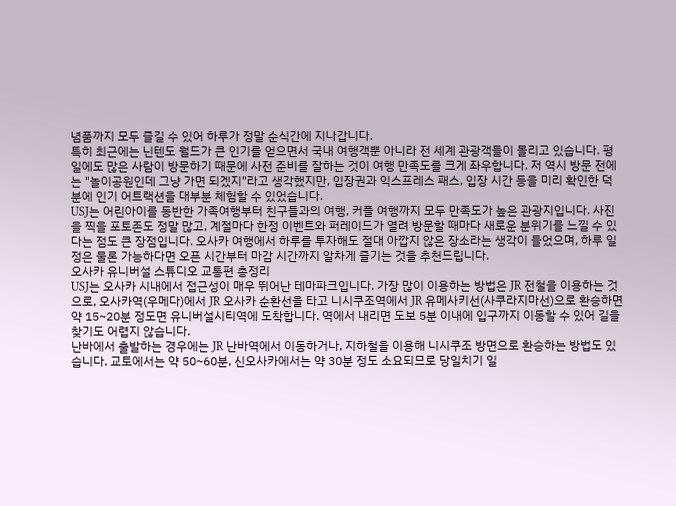념품까지 모두 즐길 수 있어 하루가 정말 순식간에 지나갑니다.
특히 최근에는 닌텐도 월드가 큰 인기를 얻으면서 국내 여행객뿐 아니라 전 세계 관광객들이 몰리고 있습니다. 평일에도 많은 사람이 방문하기 때문에 사전 준비를 잘하는 것이 여행 만족도를 크게 좌우합니다. 저 역시 방문 전에는 "놀이공원인데 그냥 가면 되겠지"라고 생각했지만, 입장권과 익스프레스 패스, 입장 시간 등을 미리 확인한 덕분에 인기 어트랙션을 대부분 체험할 수 있었습니다.
USJ는 어린아이를 동반한 가족여행부터 친구들과의 여행, 커플 여행까지 모두 만족도가 높은 관광지입니다. 사진을 찍을 포토존도 정말 많고, 계절마다 한정 이벤트와 퍼레이드가 열려 방문할 때마다 새로운 분위기를 느낄 수 있다는 점도 큰 장점입니다. 오사카 여행에서 하루를 투자해도 절대 아깝지 않은 장소라는 생각이 들었으며, 하루 일정은 물론 가능하다면 오픈 시간부터 마감 시간까지 알차게 즐기는 것을 추천드립니다.
오사카 유니버설 스튜디오 교통편 총정리
USJ는 오사카 시내에서 접근성이 매우 뛰어난 테마파크입니다. 가장 많이 이용하는 방법은 JR 전철을 이용하는 것으로, 오사카역(우메다)에서 JR 오사카 순환선을 타고 니시쿠조역에서 JR 유메사키선(사쿠라지마선)으로 환승하면 약 15~20분 정도면 유니버설시티역에 도착합니다. 역에서 내리면 도보 5분 이내에 입구까지 이동할 수 있어 길을 찾기도 어렵지 않습니다.
난바에서 출발하는 경우에는 JR 난바역에서 이동하거나, 지하철을 이용해 니시쿠조 방면으로 환승하는 방법도 있습니다. 교토에서는 약 50~60분, 신오사카에서는 약 30분 정도 소요되므로 당일치기 일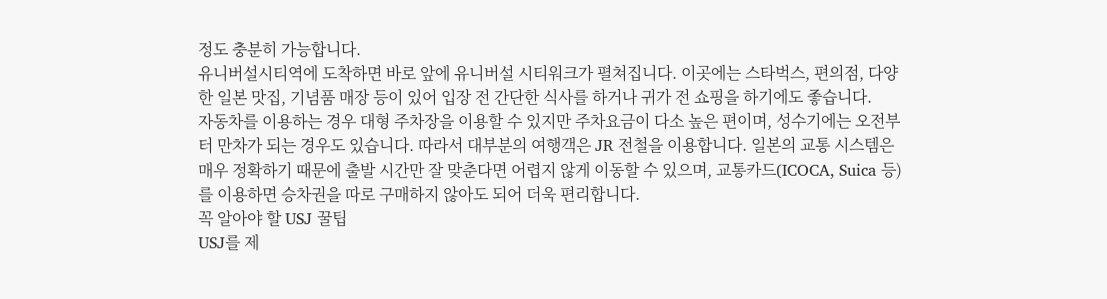정도 충분히 가능합니다.
유니버설시티역에 도착하면 바로 앞에 유니버설 시티워크가 펼쳐집니다. 이곳에는 스타벅스, 편의점, 다양한 일본 맛집, 기념품 매장 등이 있어 입장 전 간단한 식사를 하거나 귀가 전 쇼핑을 하기에도 좋습니다.
자동차를 이용하는 경우 대형 주차장을 이용할 수 있지만 주차요금이 다소 높은 편이며, 성수기에는 오전부터 만차가 되는 경우도 있습니다. 따라서 대부분의 여행객은 JR 전철을 이용합니다. 일본의 교통 시스템은 매우 정확하기 때문에 출발 시간만 잘 맞춘다면 어렵지 않게 이동할 수 있으며, 교통카드(ICOCA, Suica 등)를 이용하면 승차권을 따로 구매하지 않아도 되어 더욱 편리합니다.
꼭 알아야 할 USJ 꿀팁
USJ를 제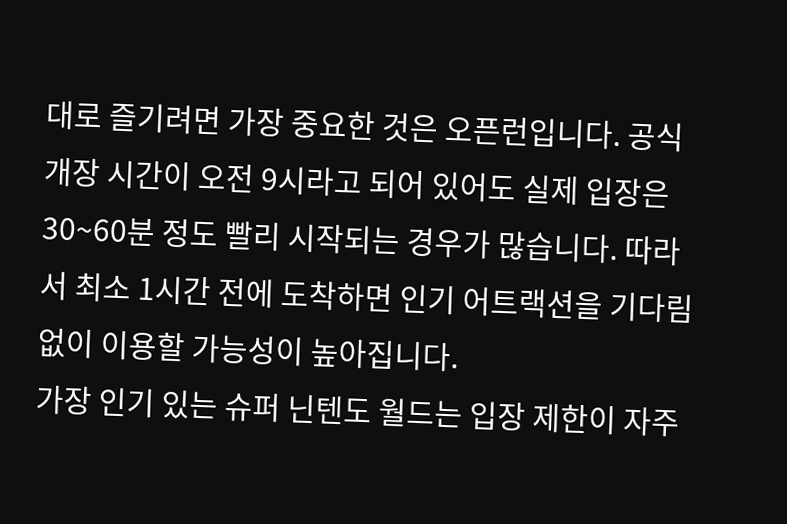대로 즐기려면 가장 중요한 것은 오픈런입니다. 공식 개장 시간이 오전 9시라고 되어 있어도 실제 입장은 30~60분 정도 빨리 시작되는 경우가 많습니다. 따라서 최소 1시간 전에 도착하면 인기 어트랙션을 기다림 없이 이용할 가능성이 높아집니다.
가장 인기 있는 슈퍼 닌텐도 월드는 입장 제한이 자주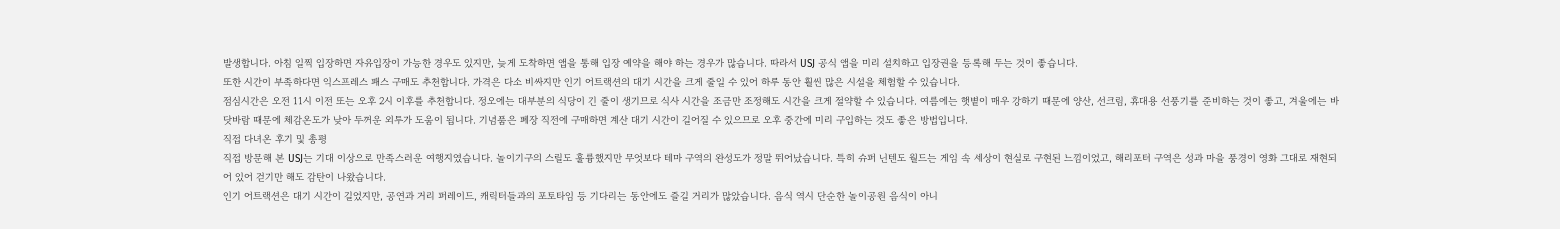발생합니다. 아침 일찍 입장하면 자유입장이 가능한 경우도 있지만, 늦게 도착하면 앱을 통해 입장 예약을 해야 하는 경우가 많습니다. 따라서 USJ 공식 앱을 미리 설치하고 입장권을 등록해 두는 것이 좋습니다.
또한 시간이 부족하다면 익스프레스 패스 구매도 추천합니다. 가격은 다소 비싸지만 인기 어트랙션의 대기 시간을 크게 줄일 수 있어 하루 동안 훨씬 많은 시설을 체험할 수 있습니다.
점심시간은 오전 11시 이전 또는 오후 2시 이후를 추천합니다. 정오에는 대부분의 식당이 긴 줄이 생기므로 식사 시간을 조금만 조정해도 시간을 크게 절약할 수 있습니다. 여름에는 햇볕이 매우 강하기 때문에 양산, 선크림, 휴대용 선풍기를 준비하는 것이 좋고, 겨울에는 바닷바람 때문에 체감온도가 낮아 두꺼운 외투가 도움이 됩니다. 기념품은 폐장 직전에 구매하면 계산 대기 시간이 길어질 수 있으므로 오후 중간에 미리 구입하는 것도 좋은 방법입니다.
직접 다녀온 후기 및 총평
직접 방문해 본 USJ는 기대 이상으로 만족스러운 여행지였습니다. 놀이기구의 스릴도 훌륭했지만 무엇보다 테마 구역의 완성도가 정말 뛰어났습니다. 특히 슈퍼 닌텐도 월드는 게임 속 세상이 현실로 구현된 느낌이었고, 해리포터 구역은 성과 마을 풍경이 영화 그대로 재현되어 있어 걷기만 해도 감탄이 나왔습니다.
인기 어트랙션은 대기 시간이 길었지만, 공연과 거리 퍼레이드, 캐릭터들과의 포토타임 등 기다리는 동안에도 즐길 거리가 많았습니다. 음식 역시 단순한 놀이공원 음식이 아니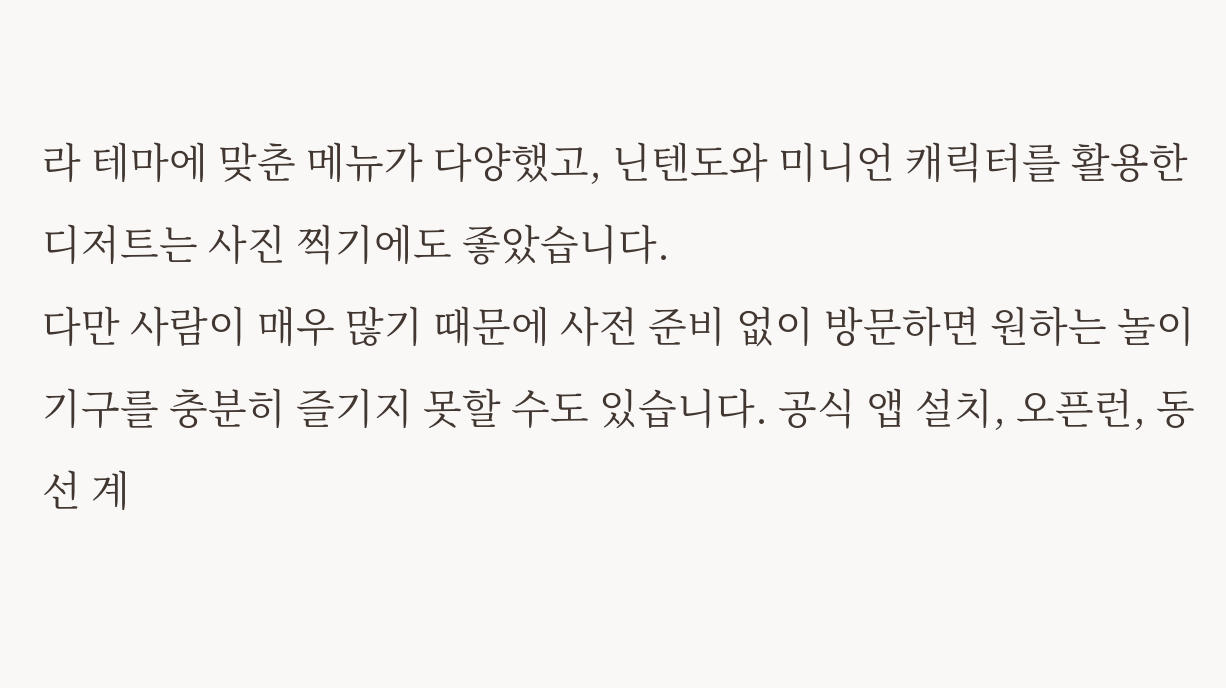라 테마에 맞춘 메뉴가 다양했고, 닌텐도와 미니언 캐릭터를 활용한 디저트는 사진 찍기에도 좋았습니다.
다만 사람이 매우 많기 때문에 사전 준비 없이 방문하면 원하는 놀이기구를 충분히 즐기지 못할 수도 있습니다. 공식 앱 설치, 오픈런, 동선 계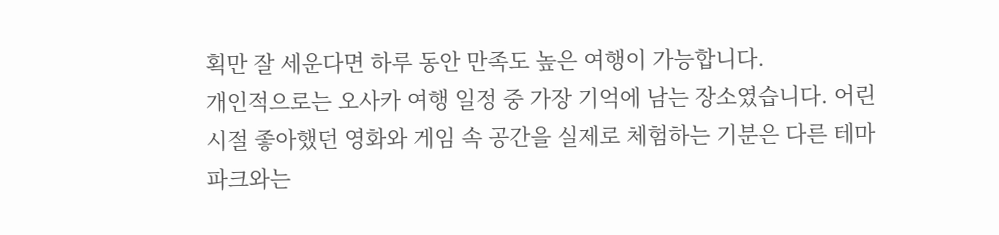획만 잘 세운다면 하루 동안 만족도 높은 여행이 가능합니다.
개인적으로는 오사카 여행 일정 중 가장 기억에 남는 장소였습니다. 어린 시절 좋아했던 영화와 게임 속 공간을 실제로 체험하는 기분은 다른 테마파크와는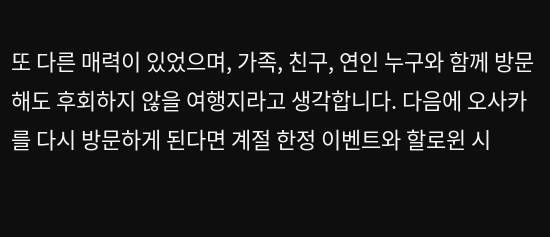또 다른 매력이 있었으며, 가족, 친구, 연인 누구와 함께 방문해도 후회하지 않을 여행지라고 생각합니다. 다음에 오사카를 다시 방문하게 된다면 계절 한정 이벤트와 할로윈 시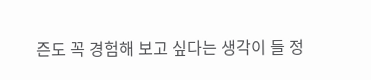즌도 꼭 경험해 보고 싶다는 생각이 들 정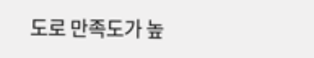도로 만족도가 높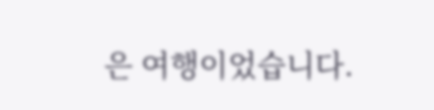은 여행이었습니다.